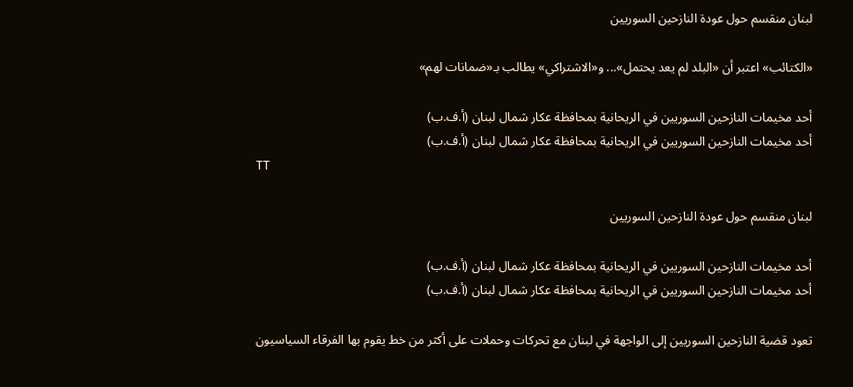لبنان منقسم حول عودة النازحين السوريين

«الكتائب» اعتبر أن «البلد لم يعد يحتمل»... و«الاشتراكي» يطالب بـ«ضمانات لهم»

أحد مخيمات النازحين السوريين في الريحانية بمحافظة عكار شمال لبنان (أ.ف.ب)
أحد مخيمات النازحين السوريين في الريحانية بمحافظة عكار شمال لبنان (أ.ف.ب)
TT

لبنان منقسم حول عودة النازحين السوريين

أحد مخيمات النازحين السوريين في الريحانية بمحافظة عكار شمال لبنان (أ.ف.ب)
أحد مخيمات النازحين السوريين في الريحانية بمحافظة عكار شمال لبنان (أ.ف.ب)

تعود قضية النازحين السوريين إلى الواجهة في لبنان مع تحركات وحملات على أكثر من خط يقوم بها الفرقاء السياسيون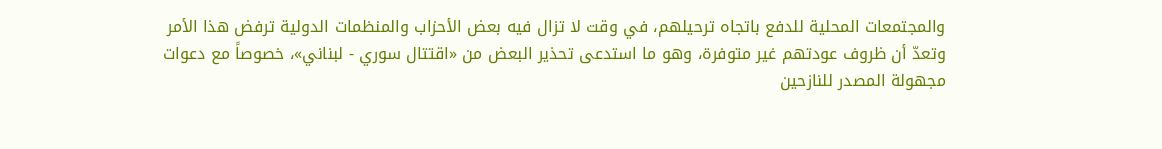والمجتمعات المحلية للدفع باتجاه ترحيلهم، في وقت لا تزال فيه بعض الأحزاب والمنظمات الدولية ترفض هذا الأمر وتعدّ أن ظروف عودتهم غير متوفرة، وهو ما استدعى تحذير البعض من «اقتتال سوري - لبناني»، خصوصاً مع دعوات مجهولة المصدر للنازحين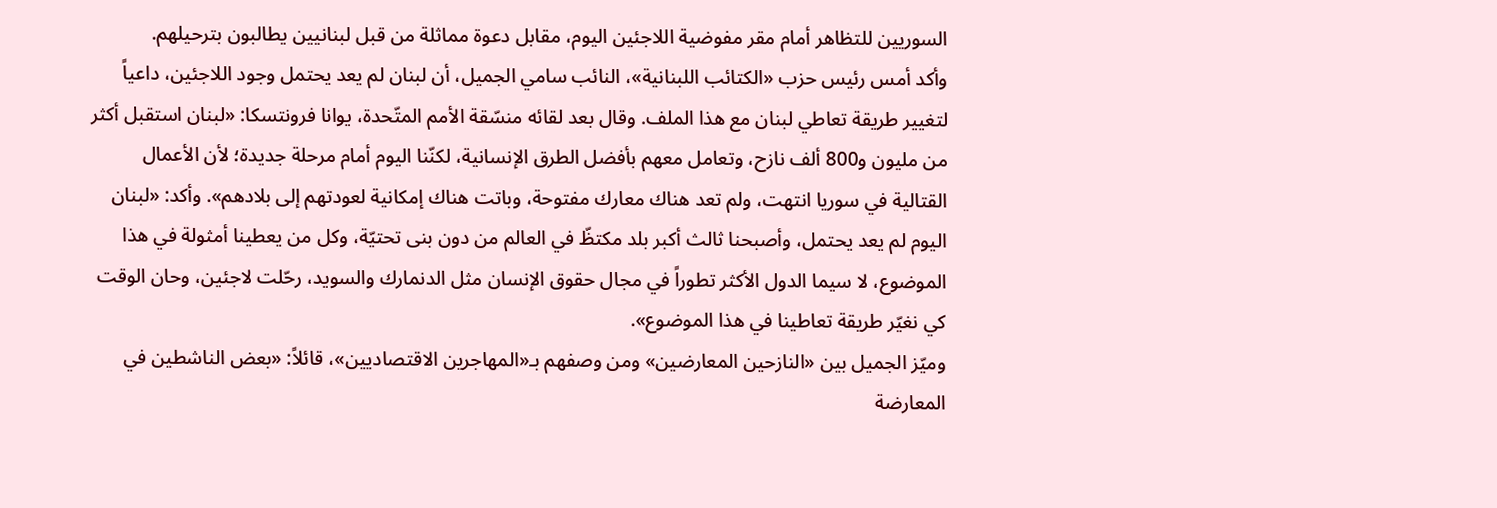السوريين للتظاهر أمام مقر مفوضية اللاجئين اليوم، مقابل دعوة مماثلة من قبل لبنانيين يطالبون بترحيلهم.
وأكد أمس رئيس حزب «الكتائب اللبنانية»، النائب سامي الجميل، أن لبنان لم يعد يحتمل وجود اللاجئين، داعياً لتغيير طريقة تعاطي لبنان مع هذا الملف. وقال بعد لقائه منسّقة الأمم المتّحدة، يوانا فرونتسكا: «لبنان استقبل أكثر من مليون و800 ألف نازح، وتعامل معهم بأفضل الطرق الإنسانية، لكنّنا اليوم أمام مرحلة جديدة؛ لأن الأعمال القتالية في سوريا انتهت، ولم تعد هناك معارك مفتوحة، وباتت هناك إمكانية لعودتهم إلى بلادهم». وأكد: «لبنان اليوم لم يعد يحتمل، وأصبحنا ثالث أكبر بلد مكتظّ في العالم من دون بنى تحتيّة، وكل من يعطينا أمثولة في هذا الموضوع، لا سيما الدول الأكثر تطوراً في مجال حقوق الإنسان مثل الدنمارك والسويد، رحّلت لاجئين، وحان الوقت كي نغيّر طريقة تعاطينا في هذا الموضوع».
وميّز الجميل بين «النازحين المعارضين» ومن وصفهم بـ«المهاجرين الاقتصاديين»، قائلاً: «بعض الناشطين في المعارضة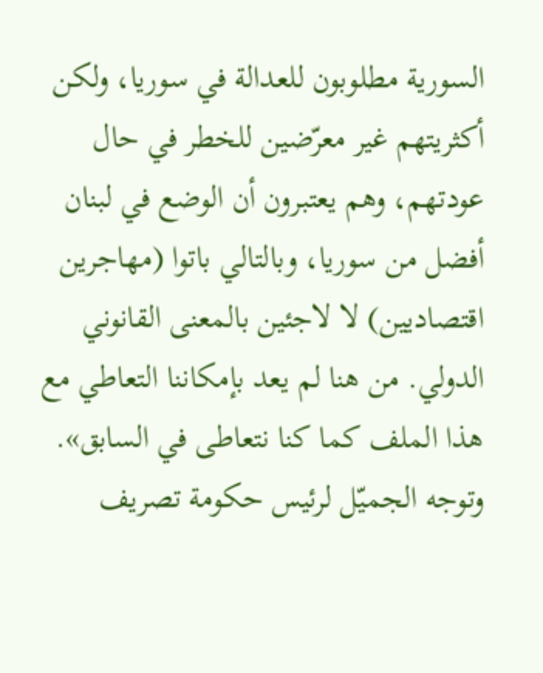السورية مطلوبون للعدالة في سوريا، ولكن أكثريتهم غير معرّضين للخطر في حال عودتهم، وهم يعتبرون أن الوضع في لبنان أفضل من سوريا، وبالتالي باتوا (مهاجرين اقتصاديين) لا لاجئين بالمعنى القانوني الدولي. من هنا لم يعد بإمكاننا التعاطي مع هذا الملف كما كنا نتعاطى في السابق».
وتوجه الجميّل لرئيس حكومة تصريف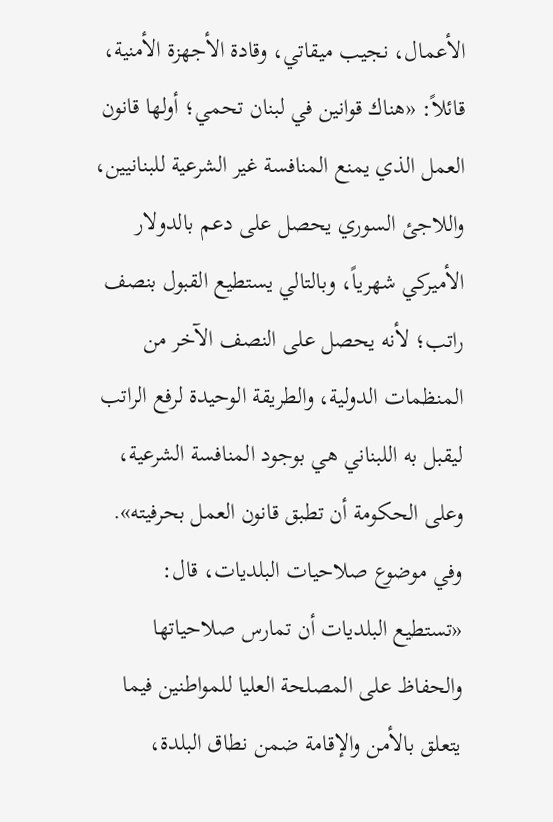الأعمال، نجيب ميقاتي، وقادة الأجهزة الأمنية، قائلاً: «هناك قوانين في لبنان تحمي؛ أولها قانون العمل الذي يمنع المنافسة غير الشرعية للبنانيين، واللاجئ السوري يحصل على دعم بالدولار الأميركي شهرياً، وبالتالي يستطيع القبول بنصف راتب؛ لأنه يحصل على النصف الآخر من المنظمات الدولية، والطريقة الوحيدة لرفع الراتب ليقبل به اللبناني هي بوجود المنافسة الشرعية، وعلى الحكومة أن تطبق قانون العمل بحرفيته».
وفي موضوع صلاحيات البلديات، قال: «تستطيع البلديات أن تمارس صلاحياتها والحفاظ على المصلحة العليا للمواطنين فيما يتعلق بالأمن والإقامة ضمن نطاق البلدة،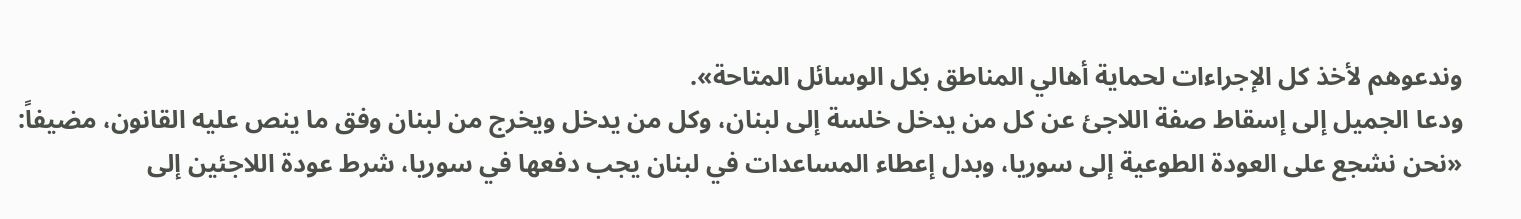وندعوهم لأخذ كل الإجراءات لحماية أهالي المناطق بكل الوسائل المتاحة».
ودعا الجميل إلى إسقاط صفة اللاجئ عن كل من يدخل خلسة إلى لبنان، وكل من يدخل ويخرج من لبنان وفق ما ينص عليه القانون، مضيفاً: «نحن نشجع على العودة الطوعية إلى سوريا، وبدل إعطاء المساعدات في لبنان يجب دفعها في سوريا، شرط عودة اللاجئين إلى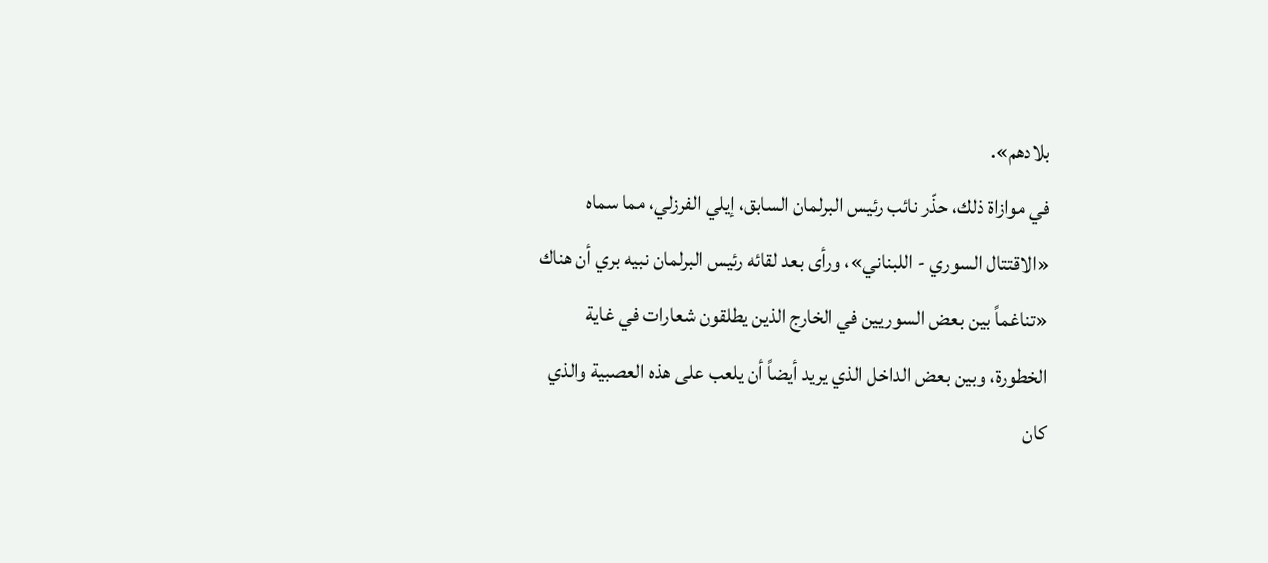بلادهم».
في موازاة ذلك، حذّر نائب رئيس البرلمان السابق، إيلي الفرزلي، مما سماه «الاقتتال السوري - اللبناني»، ورأى بعد لقائه رئيس البرلمان نبيه بري أن هناك «تناغماً بين بعض السوريين في الخارج الذين يطلقون شعارات في غاية الخطورة، وبين بعض الداخل الذي يريد أيضاً أن يلعب على هذه العصبية والذي كان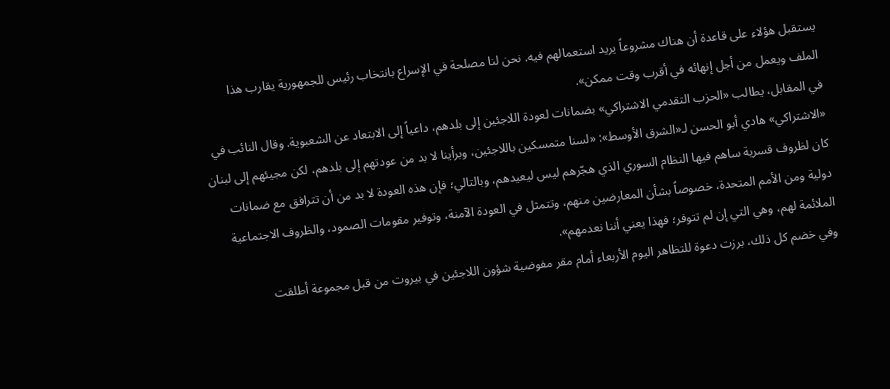يستقبل هؤلاء على قاعدة أن هناك مشروعاً يريد استعمالهم فيه. نحن لنا مصلحة في الإسراع بانتخاب رئيس للجمهورية يقارب هذا الملف ويعمل من أجل إنهائه في أقرب وقت ممكن».
في المقابل، يطالب «الحزب التقدمي الاشتراكي» بضمانات لعودة اللاجئين إلى بلدهم، داعياً إلى الابتعاد عن الشعبوية. وقال النائب في «الاشتراكي» هادي أبو الحسن لـ«الشرق الأوسط»: «لسنا متمسكين باللاجئين، وبرأينا لا بد من عودتهم إلى بلدهم، لكن مجيئهم إلى لبنان كان لظروف قسرية ساهم فيها النظام السوري الذي هجّرهم ليس ليعيدهم، وبالتالي؛ فإن هذه العودة لا بد من أن تترافق مع ضمانات دولية ومن الأمم المتحدة، خصوصاً بشأن المعارضين منهم، وتتمثل في العودة الآمنة، وتوفير مقومات الصمود، والظروف الاجتماعية الملائمة لهم، وهي التي إن لم تتوفر؛ فهذا يعني أننا نعدمهم».
وفي خضم كل ذلك، برزت دعوة للتظاهر اليوم الأربعاء أمام مقر مفوضية شؤون اللاجئين في بيروت من قبل مجموعة أطلقت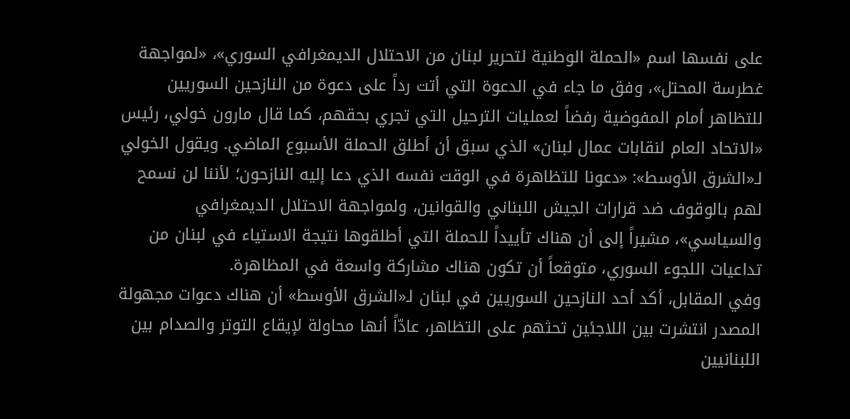على نفسها اسم «الحملة الوطنية لتحرير لبنان من الاحتلال الديمغرافي السوري»، «لمواجهة غطرسة المحتل»، وفق ما جاء في الدعوة التي أتت رداً على دعوة من النازحين السوريين للتظاهر أمام المفوضية رفضاً لعمليات الترحيل التي تجري بحقهم، كما قال مارون خولي، رئيس «الاتحاد العام لنقابات عمال لبنان» الذي سبق أن أطلق الحملة الأسبوع الماضي. ويقول الخولي لـ«الشرق الأوسط»: «دعونا للتظاهرة في الوقت نفسه الذي دعا إليه النازحون؛ لأننا لن نسمح لهم بالوقوف ضد قرارات الجيش اللبناني والقوانين، ولمواجهة الاحتلال الديمغرافي والسياسي»، مشيراً إلى أن هناك تأييداً للحملة التي أطلقوها نتيجة الاستياء في لبنان من تداعيات اللجوء السوري، متوقعاً أن تكون هناك مشاركة واسعة في المظاهرة.
وفي المقابل، أكد أحد النازحين السوريين في لبنان لـ«الشرق الأوسط» أن هناك دعوات مجهولة المصدر انتشرت بين اللاجئين تحثهم على التظاهر، عادّاً أنها محاولة لإيقاع التوتر والصدام بين اللبنانيين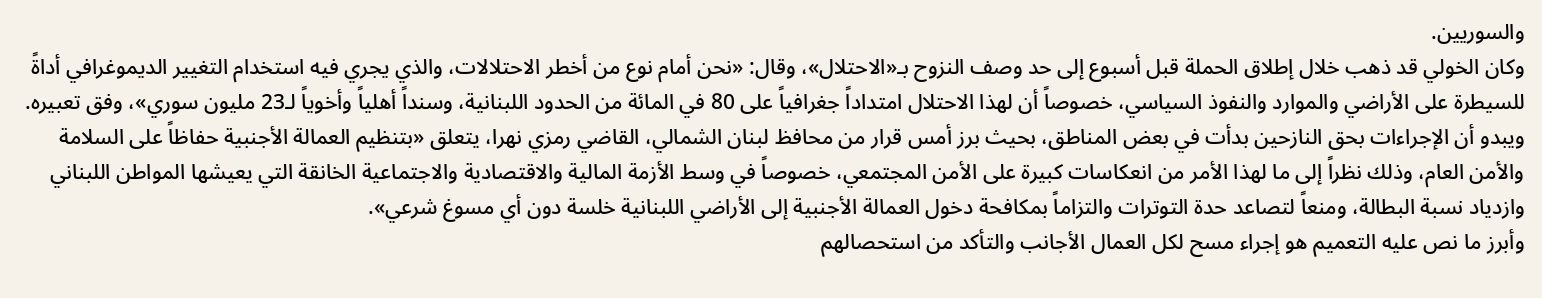والسوريين.
وكان الخولي قد ذهب خلال إطلاق الحملة قبل أسبوع إلى حد وصف النزوح بـ«الاحتلال»، وقال: «نحن أمام نوع من أخطر الاحتلالات، والذي يجري فيه استخدام التغيير الديموغرافي أداةً للسيطرة على الأراضي والموارد والنفوذ السياسي، خصوصاً أن لهذا الاحتلال امتداداً جغرافياً على 80 في المائة من الحدود اللبنانية، وسنداً أهلياً وأخوياً لـ23 مليون سوري»، وفق تعبيره.
ويبدو أن الإجراءات بحق النازحين بدأت في بعض المناطق، بحيث برز أمس قرار من محافظ لبنان الشمالي، القاضي رمزي نهرا، يتعلق «بتنظيم العمالة الأجنبية حفاظاً على السلامة والأمن العام، وذلك نظراً إلى ما لهذا الأمر من انعكاسات كبيرة على الأمن المجتمعي، خصوصاً في وسط الأزمة المالية والاقتصادية والاجتماعية الخانقة التي يعيشها المواطن اللبناني وازدياد نسبة البطالة، ومنعاً لتصاعد حدة التوترات والتزاماً بمكافحة دخول العمالة الأجنبية إلى الأراضي اللبنانية خلسة دون أي مسوغ شرعي».
وأبرز ما نص عليه التعميم هو إجراء مسح لكل العمال الأجانب والتأكد من استحصالهم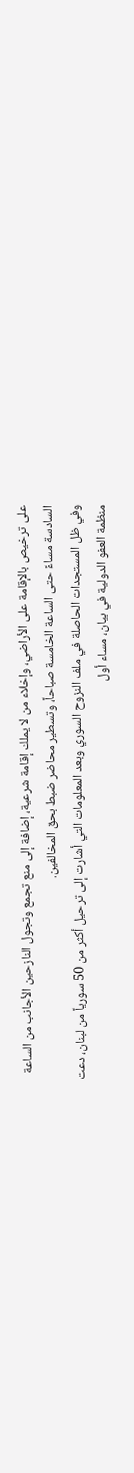على ترخيص بالإقامة على الأراضي، وإخلاء من لا يملك إقامة شرعية، إضافة إلى منع تجمع وتجول النازحين الأجانب من الساعة السادسة مساءً حتى الساعة الخامسة صباحاً، وتسطير محاضر ضبط بحق المخالفين.
وفي ظل المستجدات الحاصلة في ملف النزوح السوري وبعد المعلومات التي أشارت إلى ترحيل أكثر من 50 سورياً من لبنان، دعت منظمة العفو الدولية في بيان، مساء أول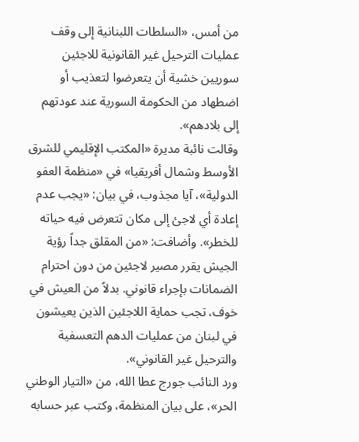من أمس، «السلطات اللبنانية إلى وقف عمليات الترحيل غير القانونية للاجئين سوريين خشية أن يتعرضوا لتعذيب أو اضطهاد من الحكومة السورية عند عودتهم إلى بلادهم».
وقالت نائبة مديرة «المكتب الإقليمي للشرق الأوسط وشمال أفريقيا» في «منظمة العفو الدولية»، آيا مجذوب، في بيان: «يجب عدم إعادة أي لاجئ إلى مكان تتعرض فيه حياته للخطر». وأضافت: «من المقلق جداً رؤية الجيش يقرر مصير لاجئين من دون احترام الضمانات بإجراء قانوني. بدلاً من العيش في خوف، تجب حماية اللاجئين الذين يعيشون في لبنان من عمليات الدهم التعسفية والترحيل غير القانوني».
ورد النائب جورج عطا الله، من «التيار الوطني الحر»، على بيان المنظمة، وكتب عبر حسابه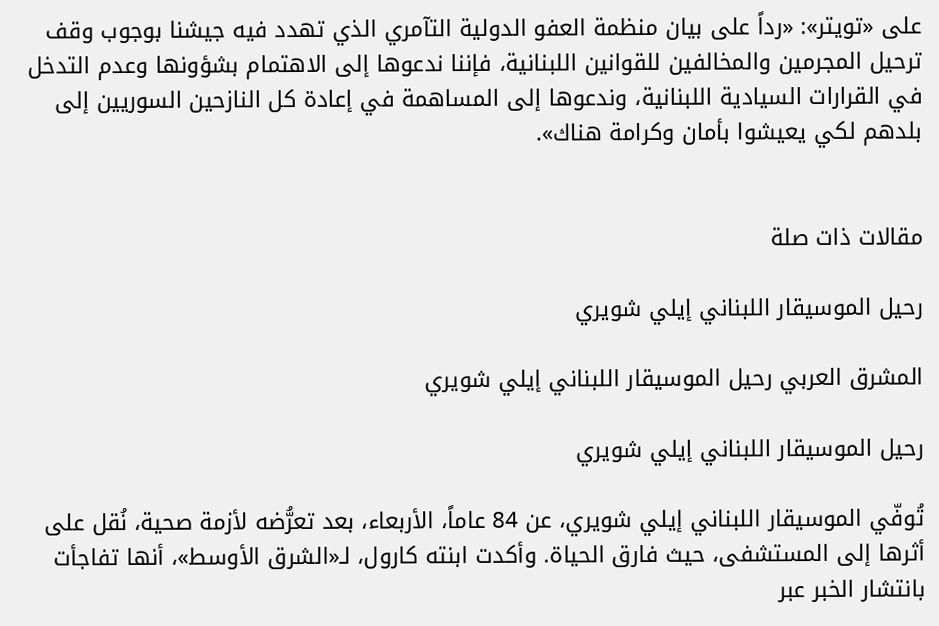على «تويتر»: «رداً على بيان منظمة العفو الدولية التآمري الذي تهدد فيه جيشنا بوجوب وقف ترحيل المجرمين والمخالفين للقوانين اللبنانية، فإننا ندعوها إلى الاهتمام بشؤونها وعدم التدخل في القرارات السيادية اللبنانية، وندعوها إلى المساهمة في إعادة كل النازحين السوريين إلى بلدهم لكي يعيشوا بأمان وكرامة هناك».


مقالات ذات صلة

رحيل الموسيقار اللبناني إيلي شويري

المشرق العربي رحيل الموسيقار اللبناني إيلي شويري

رحيل الموسيقار اللبناني إيلي شويري

تُوفّي الموسيقار اللبناني إيلي شويري، عن 84 عاماً، الأربعاء، بعد تعرُّضه لأزمة صحية، نُقل على أثرها إلى المستشفى، حيث فارق الحياة. وأكدت ابنته كارول، لـ«الشرق الأوسط»، أنها تفاجأت بانتشار الخبر عبر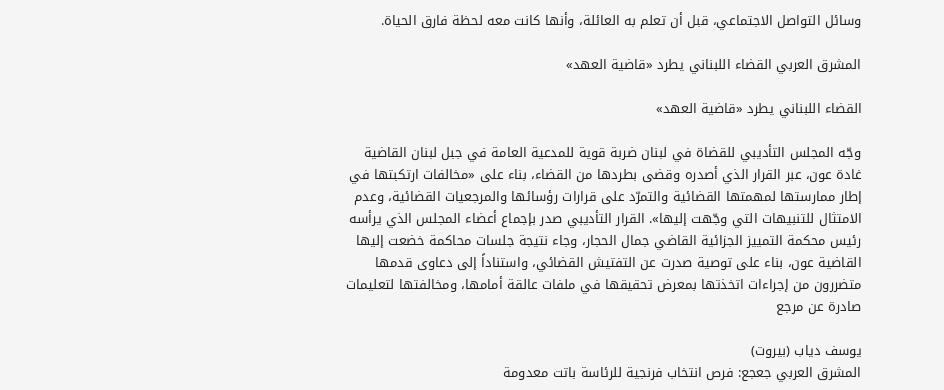وسائل التواصل الاجتماعي، قبل أن تعلم به العائلة، وأنها كانت معه لحظة فارق الحياة.

المشرق العربي القضاء اللبناني يطرد «قاضية العهد»

القضاء اللبناني يطرد «قاضية العهد»

وجّه المجلس التأديبي للقضاة في لبنان ضربة قوية للمدعية العامة في جبل لبنان القاضية غادة عون، عبر القرار الذي أصدره وقضى بطردها من القضاء، بناء على «مخالفات ارتكبتها في إطار ممارستها لمهمتها القضائية والتمرّد على قرارات رؤسائها والمرجعيات القضائية، وعدم الامتثال للتنبيهات التي وجّهت إليها». القرار التأديبي صدر بإجماع أعضاء المجلس الذي يرأسه رئيس محكمة التمييز الجزائية القاضي جمال الحجار، وجاء نتيجة جلسات محاكمة خضعت إليها القاضية عون، بناء على توصية صدرت عن التفتيش القضائي، واستناداً إلى دعاوى قدمها متضررون من إجراءات اتخذتها بمعرض تحقيقها في ملفات عالقة أمامها، ومخالفتها لتعليمات صادرة عن مرجع

يوسف دياب (بيروت)
المشرق العربي جعجع: فرص انتخاب فرنجية للرئاسة باتت معدومة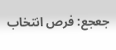جعجع: فرص انتخاب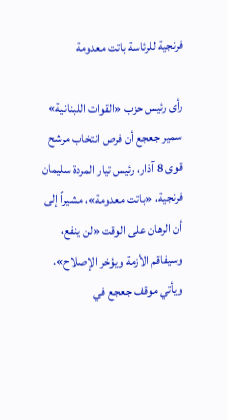فرنجية للرئاسة باتت معدومة

رأى رئيس حزب «القوات اللبنانية» سمير جعجع أن فرص انتخاب مرشح قوى 8 آذار، رئيس تيار المردة سليمان فرنجية، «باتت معدومة»، مشيراً إلى أن الرهان على الوقت «لن ينفع، وسيفاقم الأزمة ويؤخر الإصلاح». ويأتي موقف جعجع في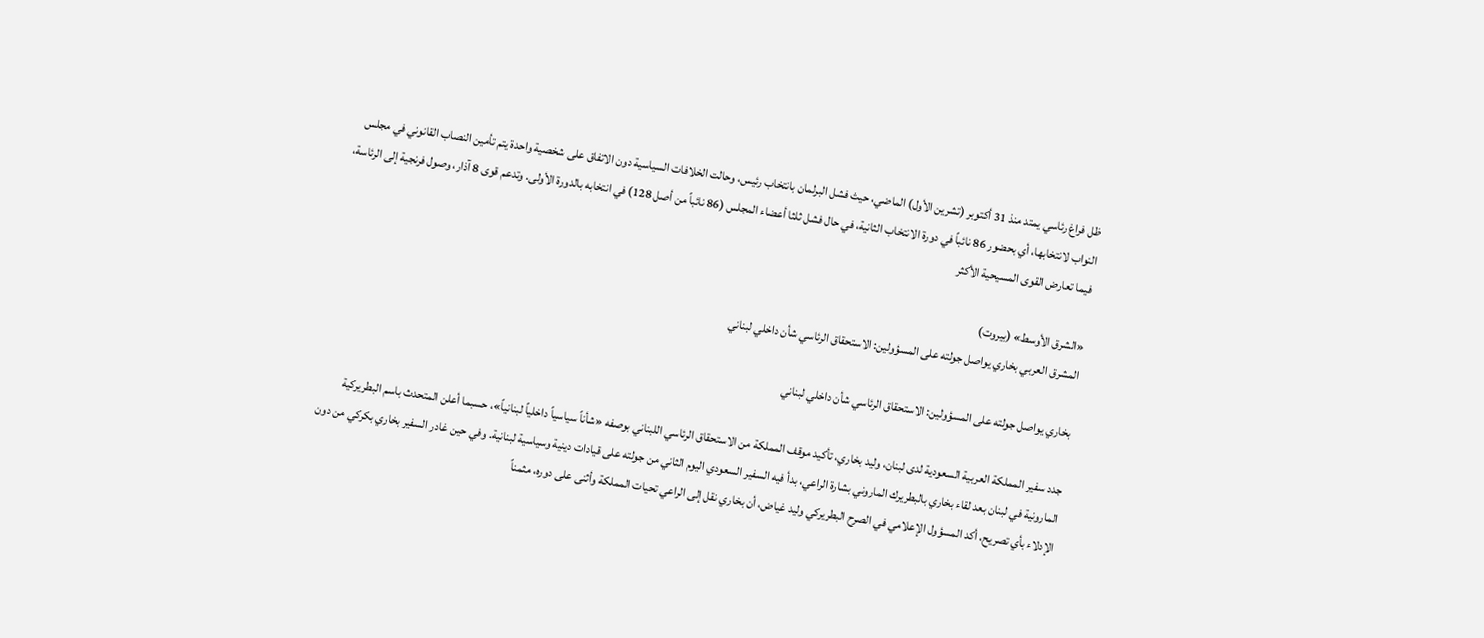ظل فراغ رئاسي يمتد منذ 31 أكتوبر (تشرين الأول) الماضي، حيث فشل البرلمان بانتخاب رئيس، وحالت الخلافات السياسية دون الاتفاق على شخصية واحدة يتم تأمين النصاب القانوني في مجلس النواب لانتخابها، أي بحضور 86 نائباً في دورة الانتخاب الثانية، في حال فشل ثلثا أعضاء المجلس (86 نائباً من أصل 128) في انتخابه بالدورة الأولى. وتدعم قوى 8 آذار، وصول فرنجية إلى الرئاسة، فيما تعارض القوى المسيحية الأكثر

«الشرق الأوسط» (بيروت)
المشرق العربي بخاري يواصل جولته على المسؤولين: الاستحقاق الرئاسي شأن داخلي لبناني

بخاري يواصل جولته على المسؤولين: الاستحقاق الرئاسي شأن داخلي لبناني

جدد سفير المملكة العربية السعودية لدى لبنان، وليد بخاري، تأكيد موقف المملكة من الاستحقاق الرئاسي اللبناني بوصفه «شأناً سياسياً داخلياً لبنانياً»، حسبما أعلن المتحدث باسم البطريركية المارونية في لبنان بعد لقاء بخاري بالبطريرك الماروني بشارة الراعي، بدأ فيه السفير السعودي اليوم الثاني من جولته على قيادات دينية وسياسية لبنانية. وفي حين غادر السفير بخاري بكركي من دون الإدلاء بأي تصريح، أكد المسؤول الإعلامي في الصرح البطريركي وليد غياض، أن بخاري نقل إلى الراعي تحيات المملكة وأثنى على دوره، مثمناً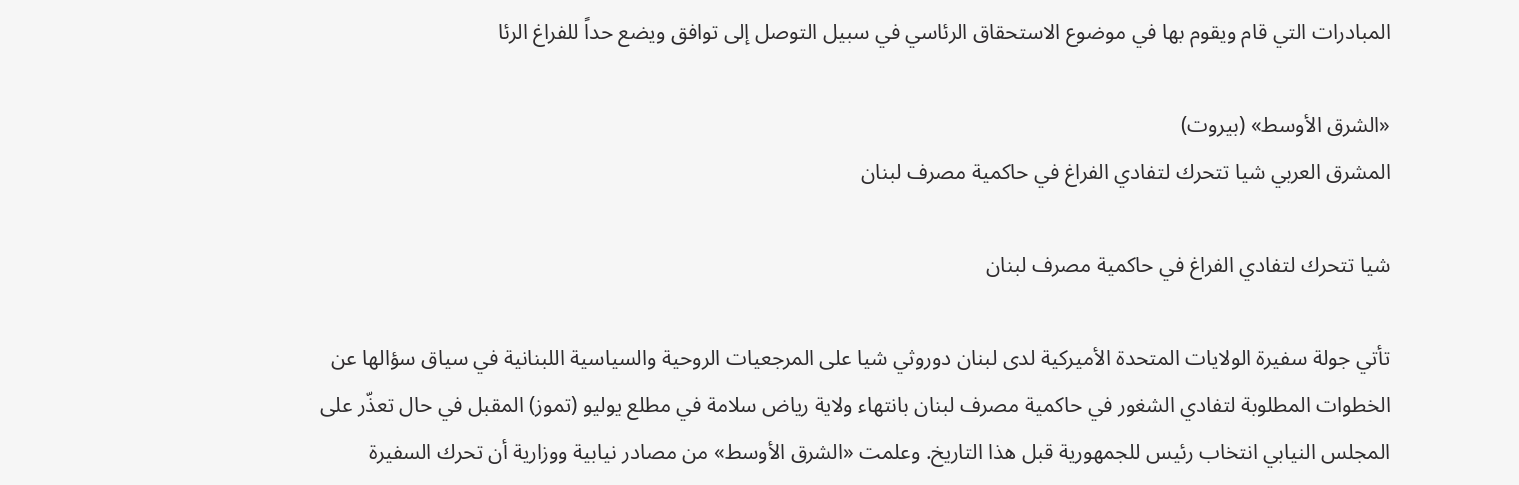المبادرات التي قام ويقوم بها في موضوع الاستحقاق الرئاسي في سبيل التوصل إلى توافق ويضع حداً للفراغ الرئا

«الشرق الأوسط» (بيروت)
المشرق العربي شيا تتحرك لتفادي الفراغ في حاكمية مصرف لبنان

شيا تتحرك لتفادي الفراغ في حاكمية مصرف لبنان

تأتي جولة سفيرة الولايات المتحدة الأميركية لدى لبنان دوروثي شيا على المرجعيات الروحية والسياسية اللبنانية في سياق سؤالها عن الخطوات المطلوبة لتفادي الشغور في حاكمية مصرف لبنان بانتهاء ولاية رياض سلامة في مطلع يوليو (تموز) المقبل في حال تعذّر على المجلس النيابي انتخاب رئيس للجمهورية قبل هذا التاريخ. وعلمت «الشرق الأوسط» من مصادر نيابية ووزارية أن تحرك السفيرة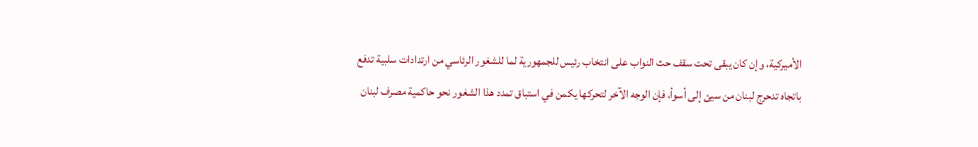الأميركية، وإن كان يبقى تحت سقف حث النواب على انتخاب رئيس للجمهورية لما للشغور الرئاسي من ارتدادات سلبية تدفع باتجاه تدحرج لبنان من سيئ إلى أسوأ، فإن الوجه الآخر لتحركها يكمن في استباق تمدد هذا الشغور نحو حاكمية مصرف لبنان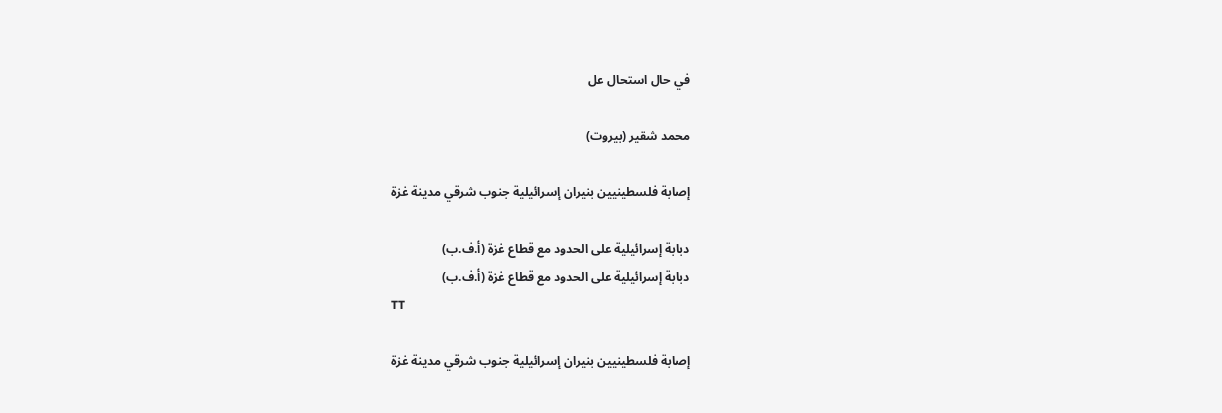في حال استحال عل

محمد شقير (بيروت)

إصابة فلسطينيين بنيران إسرائيلية جنوب شرقي مدينة غزة

دبابة إسرائيلية على الحدود مع قطاع غزة (أ.ف.ب)
دبابة إسرائيلية على الحدود مع قطاع غزة (أ.ف.ب)
TT

إصابة فلسطينيين بنيران إسرائيلية جنوب شرقي مدينة غزة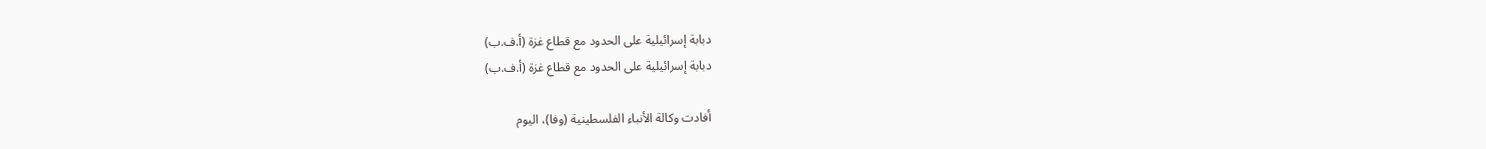دبابة إسرائيلية على الحدود مع قطاع غزة (أ.ف.ب)
دبابة إسرائيلية على الحدود مع قطاع غزة (أ.ف.ب)

أفادت وكالة الأنباء الفلسطينية (وفا)، اليوم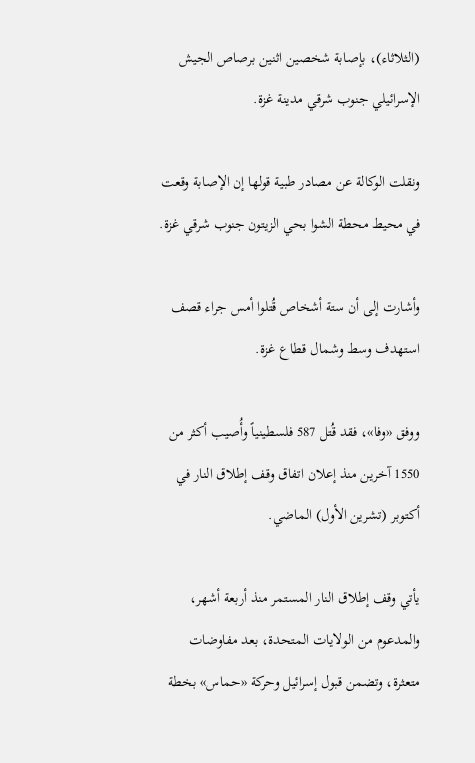(الثلاثاء)، بإصابة شخصين اثنين برصاص الجيش الإسرائيلي جنوب شرقي مدينة غزة.

ونقلت الوكالة عن مصادر طبية قولها إن الإصابة وقعت في محيط محطة الشوا بحي الزيتون جنوب شرقي غزة.

وأشارت إلى أن ستة أشخاص قُتلوا أمس جراء قصف استهدف وسط وشمال قطاع غزة.

ووفق «وفا»، فقد قُتل 587 فلسطينياً وأُصيب أكثر من 1550 آخرين منذ إعلان اتفاق وقف إطلاق النار في أكتوبر (تشرين الأول) الماضي.

يأتي وقف إطلاق النار المستمر منذ أربعة أشهر، والمدعوم من الولايات المتحدة، بعد مفاوضات متعثرة، وتضمن قبول إسرائيل وحركة «حماس» بخطة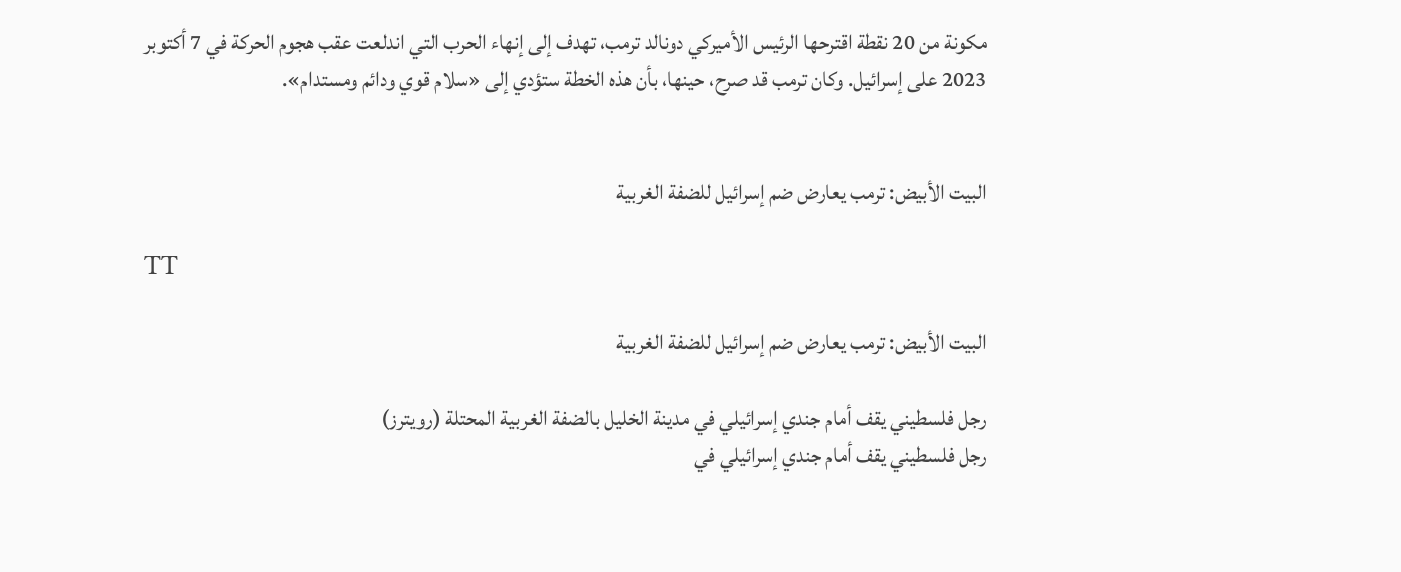مكونة من 20 نقطة اقترحها الرئيس الأميركي دونالد ترمب، تهدف إلى إنهاء الحرب التي اندلعت عقب هجوم الحركة في 7 أكتوبر 2023 على إسرائيل. وكان ترمب قد صرح، حينها، بأن هذه الخطة ستؤدي إلى «سلام قوي ودائم ومستدام».


البيت الأبيض: ترمب يعارض ضم إسرائيل للضفة الغربية

TT

البيت الأبيض: ترمب يعارض ضم إسرائيل للضفة الغربية

رجل فلسطيني يقف أمام جندي إسرائيلي في مدينة الخليل بالضفة الغربية المحتلة (رويترز)
رجل فلسطيني يقف أمام جندي إسرائيلي في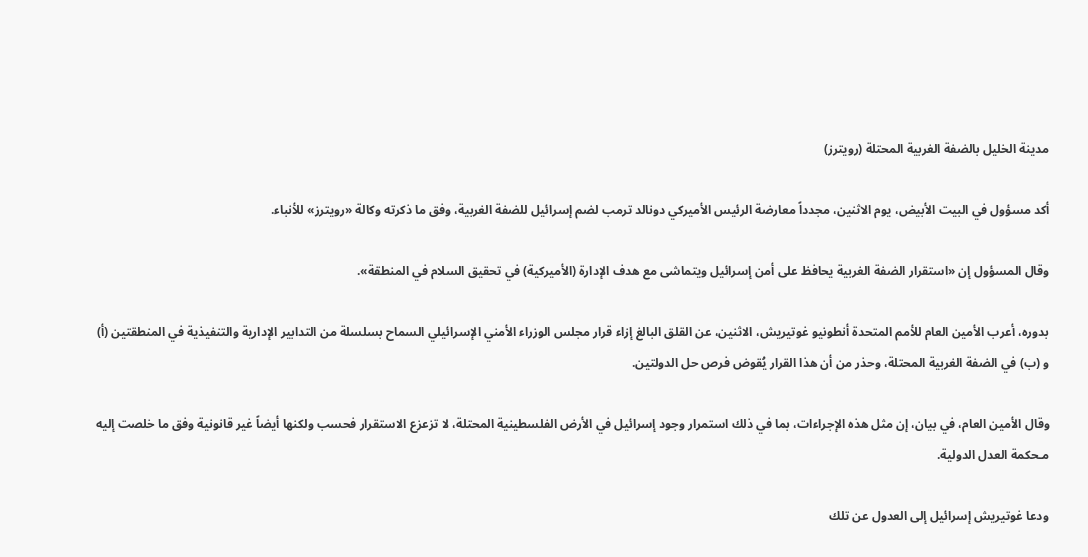مدينة الخليل بالضفة الغربية المحتلة (رويترز)

أكد مسؤول في ‌البيت الأبيض، ‌يوم الاثنين، مجدداً معارضة ‌الرئيس الأميركي دونالد ترمب لضم إسرائيل للضفة الغربية، وفق ما ذكرته وكالة «رويترز» للأنباء.

وقال ‌المسؤول إن ‍«استقرار الضفة الغربية يحافظ على أمن إسرائيل ويتماشى مع هدف الإدارة (الأميركية) في تحقيق السلام في المنطقة».

بدوره، أعرب الأمين العام للأمم المتحدة أنطونيو غوتيريش، الاثنين، عن القلق البالغ إزاء قرار مجلس الوزراء الأمني الإسرائيلي السماح بسلسلة من التدابير الإدارية والتنفيذية في المنطقتين (أ) و (ب) في الضفة الغربية المحتلة، وحذر من أن هذا القرار يُقوض فرص حل الدولتين.

وقال الأمين العام، في بيان، إن مثل هذه الإجراءات، بما في ذلك استمرار وجود إسرائيل في الأرض الفلسطينية المحتلة، لا تزعزع الاستقرار فحسب ولكنها أيضاً غير قانونية وفق ما خلصت إليه مـحكمة العدل الدولية.

ودعا غوتيريش إسرائيل إلى العدول عن تلك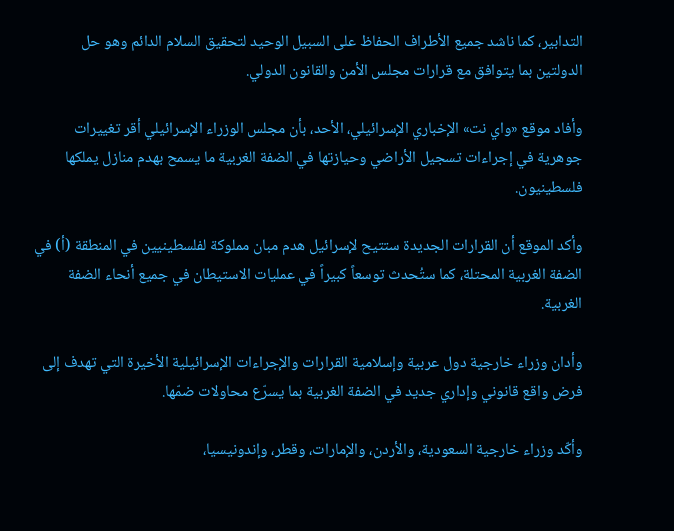التدابير، كما ناشد جميع الأطراف الحفاظ على السبيل الوحيد لتحقيق السلام الدائم وهو حل الدولتين بما يتوافق مع قرارات مجلس الأمن والقانون الدولي.

وأفاد موقع «واي نت» الإخباري الإسرائيلي، الأحد، بأن مجلس الوزراء الإسرائيلي أقر تغييرات جوهرية في إجراءات تسجيل الأراضي وحيازتها في الضفة الغربية ما يسمح بهدم منازل يملكها فلسطينيون.

وأكد الموقع أن القرارات الجديدة ستتيح لإسرائيل هدم مبان مملوكة لفلسطينيين في المنطقة (أ) في الضفة الغربية المحتلة، كما ستُحدث توسعاً كبيراً في عمليات الاستيطان في جميع أنحاء الضفة الغربية.

وأدان وزراء خارجية دول عربية وإسلامية القرارات والإجراءات الإسرائيلية الأخيرة التي تهدف إلى فرض واقع قانوني وإداري جديد في الضفة الغربية بما يسرّع محاولات ضمّها.

وأكّد وزراء خارجية السعودية، والأردن، والإمارات، وقطر، وإندونيسيا،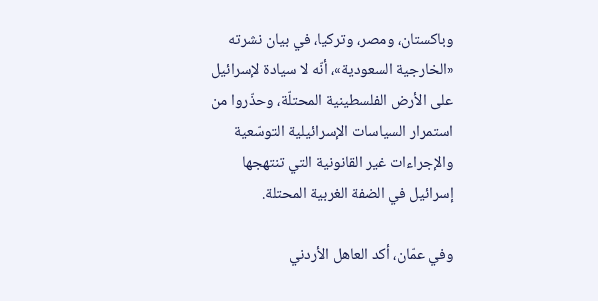وباكستان، ومصر، وتركيا، في بيان نشرته «الخارجية السعودية»، أنّه لا سيادة لإسرائيل على الأرض الفلسطينية المحتلّة، وحذّروا من استمرار السياسات الإسرائيلية التوسّعية والإجراءات غير القانونية التي تنتهجها إسرائيل في الضفة الغربية المحتلة.

وفي عمّان، أكد العاهل الأردني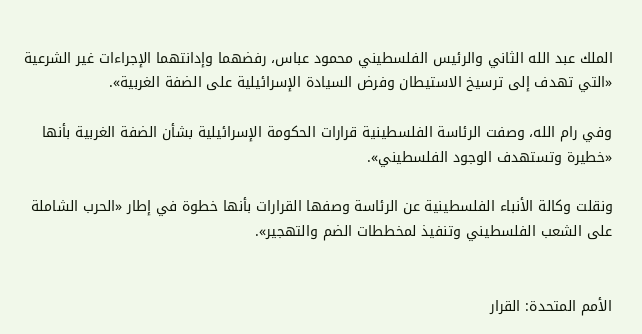الملك عبد الله الثاني والرئيس الفلسطيني محمود عباس، رفضهما وإدانتهما الإجراءات غير الشرعية «التي تهدف إلى ترسيخ الاستيطان وفرض السيادة الإسرائيلية على الضفة الغربية».

وفي رام الله، وصفت الرئاسة الفلسطينية قرارات الحكومة الإسرائيلية بشأن الضفة الغربية بأنها «خطيرة وتستهدف الوجود الفلسطيني».

ونقلت وكالة الأنباء الفلسطينية عن الرئاسة وصفها القرارات بأنها خطوة في إطار «الحرب الشاملة على الشعب الفلسطيني وتنفيذ لمخططات الضم والتهجير».


الأمم المتحدة: القرار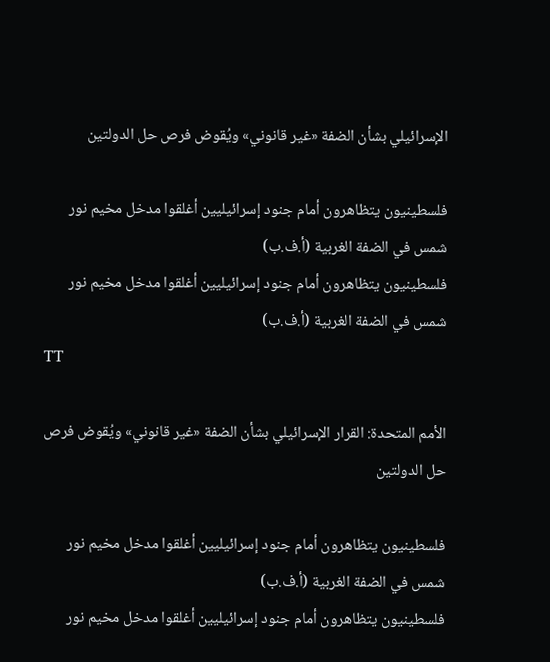الإسرائيلي بشأن الضفة «غير قانوني» ويُقوض فرص حل الدولتين

فلسطينيون يتظاهرون أمام جنود إسرائيليين أغلقوا مدخل مخيم نور شمس في الضفة الغربية (أ.ف.ب)
فلسطينيون يتظاهرون أمام جنود إسرائيليين أغلقوا مدخل مخيم نور شمس في الضفة الغربية (أ.ف.ب)
TT

الأمم المتحدة: القرار الإسرائيلي بشأن الضفة «غير قانوني» ويُقوض فرص حل الدولتين

فلسطينيون يتظاهرون أمام جنود إسرائيليين أغلقوا مدخل مخيم نور شمس في الضفة الغربية (أ.ف.ب)
فلسطينيون يتظاهرون أمام جنود إسرائيليين أغلقوا مدخل مخيم نور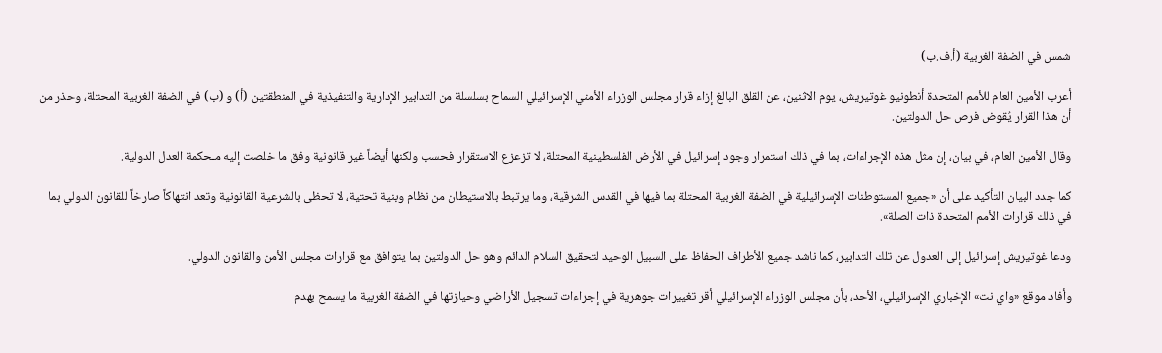شمس في الضفة الغربية (أ.ف.ب)

أعرب الأمين العام للأمم المتحدة أنطونيو غوتيريش، يوم الاثنين، عن القلق البالغ إزاء قرار مجلس الوزراء الأمني الإسرائيلي السماح بسلسلة من التدابير الإدارية والتنفيذية في المنطقتين (أ) و (ب) في الضفة الغربية المحتلة، وحذر من أن هذا القرار يُقوض فرص حل الدولتين.

وقال الأمين العام، في بيان، إن مثل هذه الإجراءات، بما في ذلك استمرار وجود إسرائيل في الأرض الفلسطينية المحتلة، لا تزعزع الاستقرار فحسب ولكنها أيضاً غير قانونية وفق ما خلصت إليه مـحكمة العدل الدولية.

كما جدد البيان التأكيد على أن «جميع المستوطنات الإسرائيلية في الضفة الغربية المحتلة بما فيها في القدس الشرقية، وما يرتبط بالاستيطان من نظام وبنية تحتية، لا تحظى بالشرعية القانونية وتعد انتهاكاً صارخاً للقانون الدولي بما في ذلك قرارات الأمم المتحدة ذات الصلة».

ودعا غوتيريش إسرائيل إلى العدول عن تلك التدابير، كما ناشد جميع الأطراف الحفاظ على السبيل الوحيد لتحقيق السلام الدائم وهو حل الدولتين بما يتوافق مع قرارات مجلس الأمن والقانون الدولي.

وأفاد موقع «واي نت» الإخباري الإسرائيلي، الأحد، بأن مجلس الوزراء الإسرائيلي أقر تغييرات جوهرية في إجراءات تسجيل الأراضي وحيازتها في الضفة الغربية ما يسمح بهدم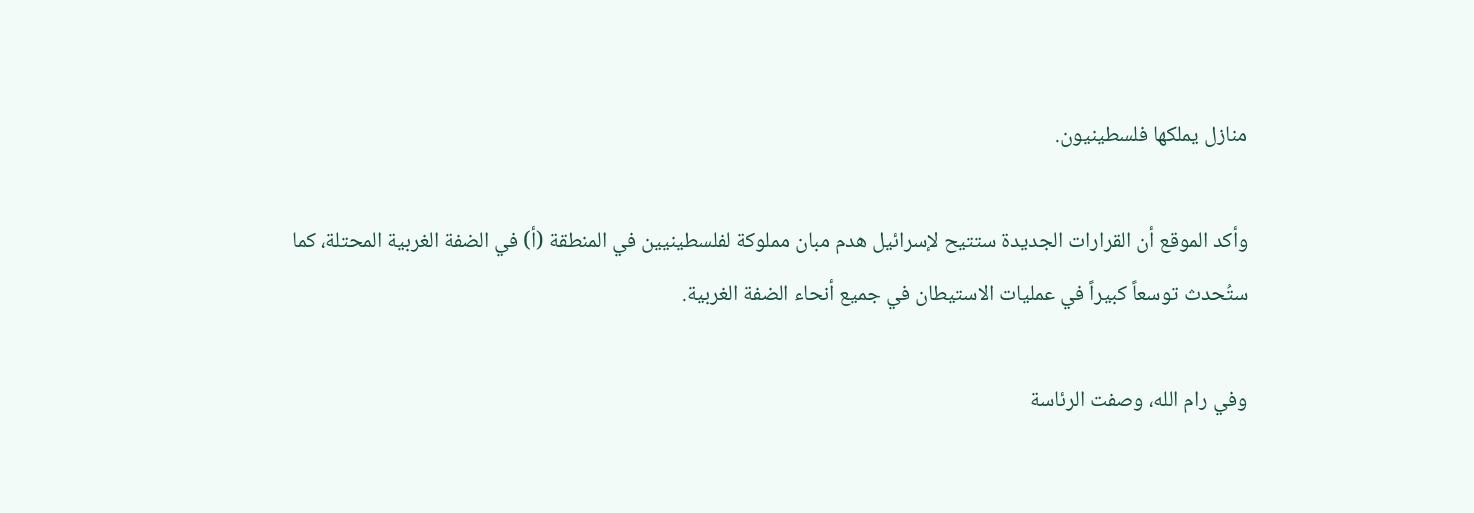منازل يملكها فلسطينيون.

وأكد الموقع أن القرارات الجديدة ستتيح لإسرائيل هدم مبان مملوكة لفلسطينيين في المنطقة (أ) في الضفة الغربية المحتلة، كما ستُحدث توسعاً كبيراً في عمليات الاستيطان في جميع أنحاء الضفة الغربية.

وفي رام الله، وصفت الرئاسة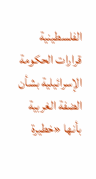الفلسطينية قرارات الحكومة الإسرائيلية بشأن الضفة الغربية بأنها «خطيرة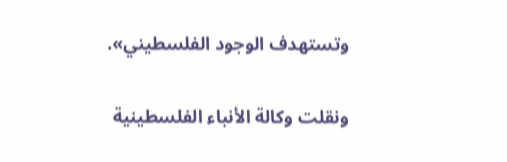وتستهدف الوجود الفلسطيني».

ونقلت وكالة الأنباء الفلسطينية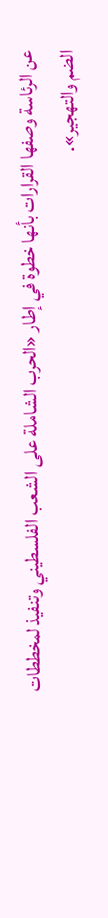عن الرئاسة وصفها القرارات بأنها خطوة في إطار «الحرب الشاملة على الشعب الفلسطيني وتنفيذ لمخططات الضم والتهجير».